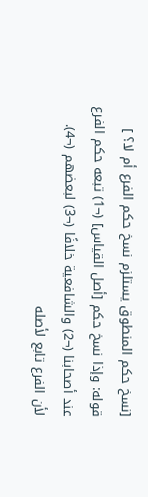[نسخ حكم المنطوق يستلزم نسخ حكم الفرع أم لا؟ ]
قوله: وإذا نسخ حكم [أصل القياس] (¬1) تبعه حكم الفرع عند أصحابنا (¬2) والشافعية خلافًا (¬3) لبعضهم (¬4).
لأن الفرع تابع لأصله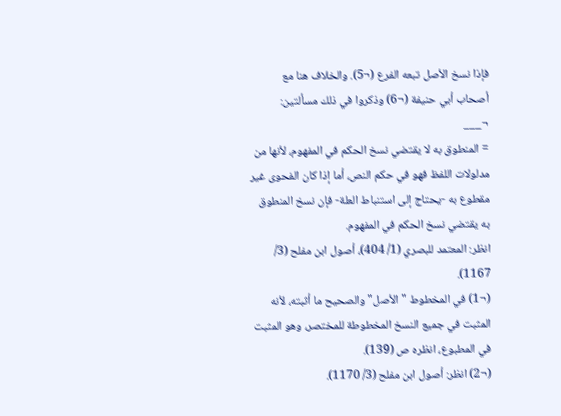فإذا نسخ الأصل تبعه الفرع (¬5). والخلاف هنا مع أصحاب أبي حنيفة (¬6) وذكروا في ذلك مسألتين:
¬___
= المنطوق به لا يقتضي نسخ الحكم في المفهوم، لأنها من مدلولات اللفظ فهو في حكم النص، أما إذا كان الفحوى غير مقطوع به -يحتاج إلى استنباط العلة- فإن نسخ المنطوق به يقتضي نسخ الحكم في المفهوم.
انظر: المعتمد للبصري (1/ 404)، أصول ابن مفلح (3/ 1167).
(¬1) في المخطوط "الأصل" والصحيح ما أثبته، لأنه المثبت في جميع النسخ المخطوطة للمختصر، وهو المثبت في المطبوع، انظره ص (139).
(¬2) انظر: أصول ابن مفلح (3/ 1170).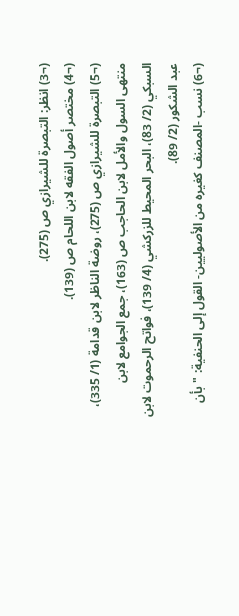(¬3) انظر: التبصرة للشيرازي ص (275).
(¬4) مختصر أصول الفقه لابن اللحام ص (139).
(¬5) التبصرة للشيرازي ص (275)، روضة الناظر لابن قدامة (1/ 335)، منتهى السول والأمل لابن الحاجب ص (163)، جمع الجوامع لابن السبكي (2/ 83)، البحر المحيط للزركشي (4/ 139)، فواتح الرحموت لابن عبد الشكور (2/ 89).
(¬6) نسب -المصنف كغيره من الأصوليين- القول إلى الحنفية: "بأن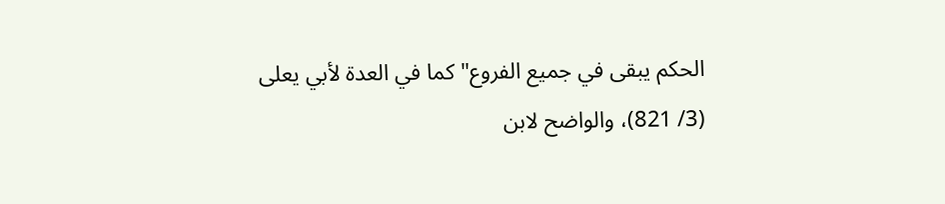الحكم يبقى في جميع الفروع" كما في العدة لأبي يعلى (3/ 821)، والواضح لابن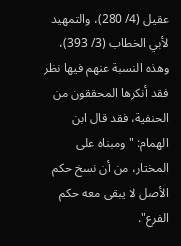عقيل (4/ 280)، والتمهيد لأبي الخطاب (3/ 393)، وهذه النسبة عنهم فيها نظر فقد أنكرها المحققون من الحنفية، فقد قال ابن الهمام: "ومبناه على المختار، من أن نسخ حكم الأصل لا يبقى معه حكم الفرع".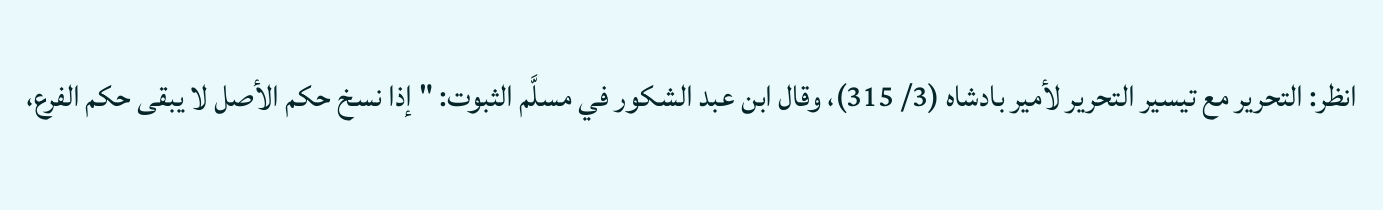انظر: التحرير مع تيسير التحرير لأمير بادشاه (3/ 315)، وقال ابن عبد الشكور في مسلَّم الثبوت: "إذا نسخ حكم الأصل لا يبقى حكم الفرع،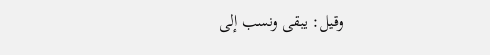وقيل: يبقى ونسب إلى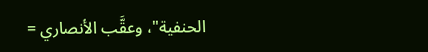الحنفية"، وعقَّب الأنصاري =